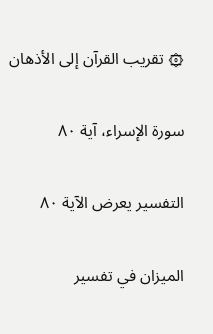۞ تقريب القرآن إلى الأذهان

سورة الإسراء، آية ٨٠

التفسير يعرض الآية ٨٠

الميزان في تفسير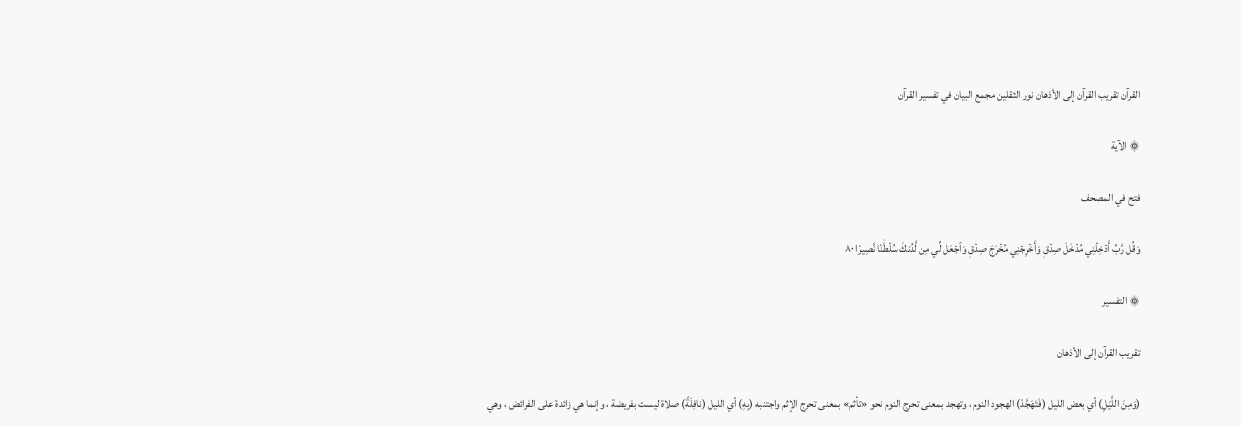القرآن تقريب القرآن إلى الأذهان نور الثقلين مجمع البيان في تفسير القرآن

۞ الآية

فتح في المصحف

وَقُل رَّبِّ أَدۡخِلۡنِي مُدۡخَلَ صِدۡقٖ وَأَخۡرِجۡنِي مُخۡرَجَ صِدۡقٖ وَٱجۡعَل لِّي مِن لَّدُنكَ سُلۡطَٰنٗا نَّصِيرٗا ٨٠

۞ التفسير

تقريب القرآن إلى الأذهان

(وَمِنَ اللَّيْلِ) أي بعض الليل (فَتَهَجَّدْ) الهجود النوم ، وتهجد بمعنى تحرج النوم نحو «تأثم» بمعنى تحرج الإثم واجتنبه (بِهِ) أي الليل (نافِلَةً) صلاة ليست بفريضة ، وإنما هي زائدة على الفرائض ، وهي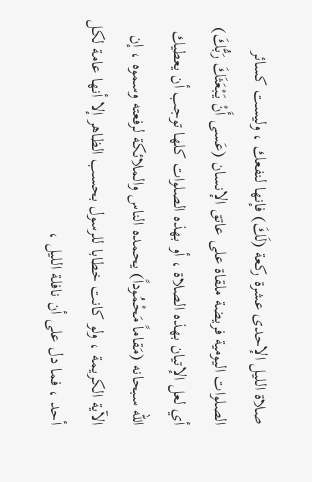صلاة الليل الإحدى عشرة ركعة (لَكَ) فإنها لنفعك ، وليست كسائر الصلوات اليومية فريضة ملقاة على عاتق الإنسان (عَسى أَنْ يَبْعَثَكَ رَبُّكَ) أي لعل الإتيان بهذه الصلاة ، أو بهذه الصلوات كلها توجب أن يعطيك الله سبحانه (مَقاماً مَحْمُوداً) يحمده الناس والملائكة لرفعته وسموه ، إن الآية الكريمة ، ولو كانت خطابا للرسول بحسب الظاهر إلا أنها عامة لكل أحد ، فما دل على أن نافلة الليل ،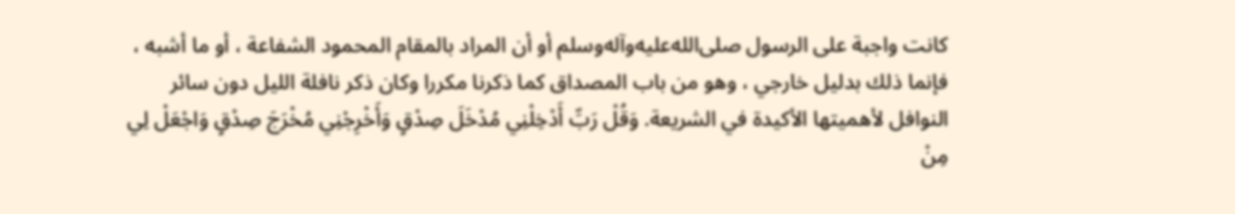كانت واجبة على الرسول صلى‌الله‌عليه‌وآله‌وسلم أو أن المراد بالمقام المحمود الشفاعة ، أو ما أشبه ، فإنما ذلك بدليل خارجي ، وهو من باب المصداق كما ذكرنا مكررا وكان ذكر نافلة الليل دون سائر النوافل لأهميتها الأكيدة في الشريعة. وَقُلْ رَبِّ أَدْخِلْنِي مُدْخَلَ صِدْقٍ وَأَخْرِجْنِي مُخْرَجَ صِدْقٍ وَاجْعَلْ لِي مِنْ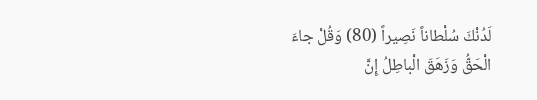لَدُنْكَ سُلْطاناً نَصِيراً (80) وَقُلْ جاءَ الْحَقُّ وَزَهَقَ الْباطِلُ إِنَّ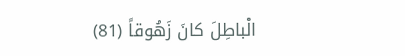الْباطِلَ كانَ زَهُوقاً (81)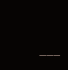___